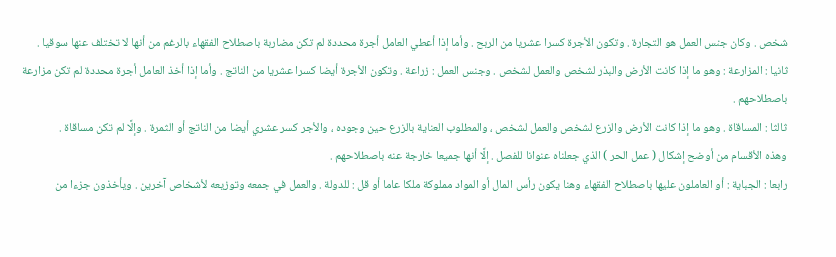شخص . وكان جنس العمل هو التجارة . وتكون الأجرة كسرا عشريا من الربح . وأما إذا أعطي العامل أجرة محددة لم تكن مضاربة باصطلاح الفقهاء بالرغم من أنها لا تختلف عنها سوقيا .
ثانيا : المزارعة : وهو ما إذا كانت الأرض والبذر لشخص والعمل لشخص . وجنس العمل : زراعة . وتكون الأجرة أيضا كسرا عشريا من الناتج . وأما إذا أخذ العامل أجرة محددة لم تكن مزارعة باصطلاحهم .
ثالثا : المساقاة . وهو ما إذا كانت الأرض والزرع لشخص والعمل لشخص ، والمطلوب العناية بالزرع حين وجوده ، والأجر كسر عشري أيضا من الناتج أو الثمرة . وإلَّا لم تكن مساقاة .
وهذه الأقسام من أوضح إشكال ( عمل الحر ) الذي جعلناه عنوانا للفصل . إلَّا أنها جميعا خارجة عنه باصطلاحهم .
رابعا : الجباية : أو العاملون عليها باصطلاح الفقهاء وهنا يكون رأس المال أو المواد مملوكة ملكا عاما أو قل : للدولة . والعمل في جمعه وتوزيعه لأشخاص آخرين . ويأخذون جزءا من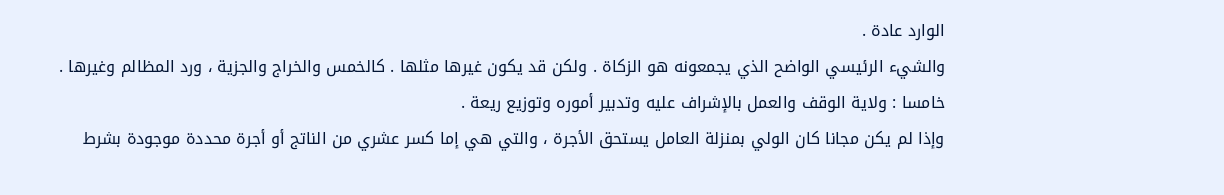الوارد عادة .
والشيء الرئيسي الواضح الذي يجمعونه هو الزكاة . ولكن قد يكون غيرها مثلها . كالخمس والخراج والجزية ، ورد المظالم وغيرها .
خامسا : ولاية الوقف والعمل بالإشراف عليه وتدبير أموره وتوزيع ريعة .
وإذا لم يكن مجانا كان الولي بمنزلة العامل يستحق الأجرة ، والتي هي إما كسر عشري من الناتج أو أجرة محددة موجودة بشرط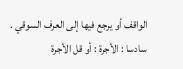الواقف أو يرجع فيها إلى العرف السوقي .
سادسا : الأجرة : أو قل الأجرة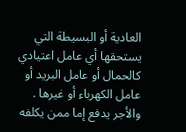العادية أو البسيطة التي يستحقها أي عامل اعتيادي كالحمال أو عامل البريد أو عامل الكهرباء أو غيرها . والأجر يدفع إما ممن يكلفه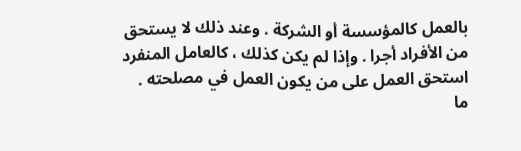بالعمل كالمؤسسة أو الشركة . وعند ذلك لا يستحق من الأفراد أجرا . وإذا لم يكن كذلك ، كالعامل المنفرد استحق العمل على من يكون العمل في مصلحته .
ما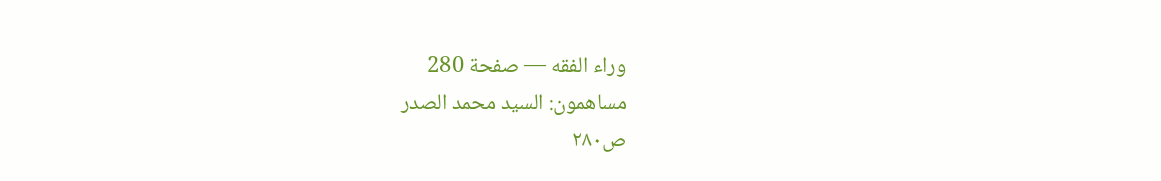وراء الفقه — صفحة 280
مساهمون: السيد محمد الصدر
ص٢٨٠